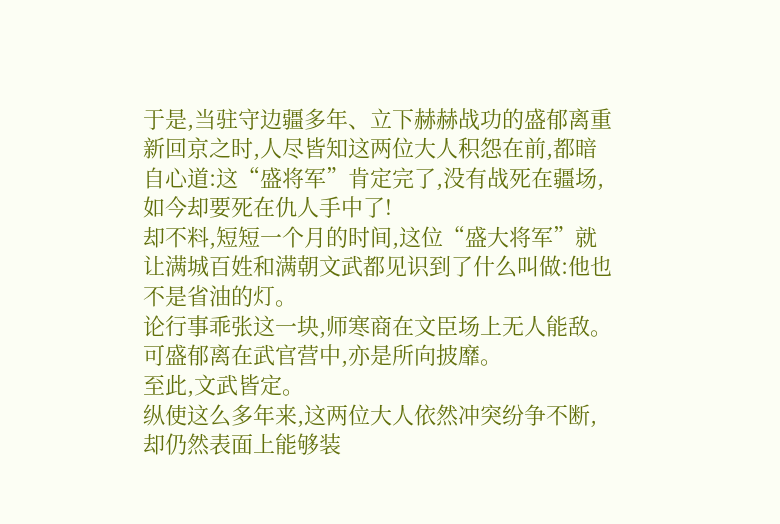于是,当驻守边疆多年、立下赫赫战功的盛郁离重新回京之时,人尽皆知这两位大人积怨在前,都暗自心道:这“盛将军”肯定完了,没有战死在疆场,如今却要死在仇人手中了!
却不料,短短一个月的时间,这位“盛大将军”就让满城百姓和满朝文武都见识到了什么叫做:他也不是省油的灯。
论行事乖张这一块,师寒商在文臣场上无人能敌。
可盛郁离在武官营中,亦是所向披靡。
至此,文武皆定。
纵使这么多年来,这两位大人依然冲突纷争不断,却仍然表面上能够装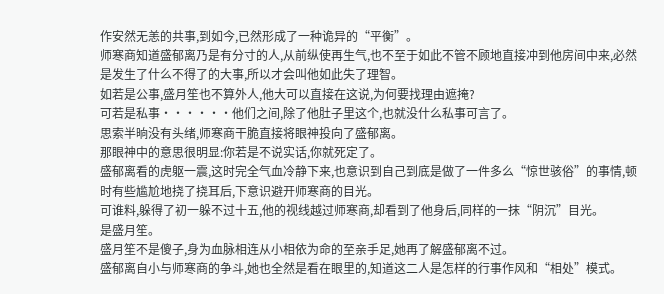作安然无恙的共事,到如今,已然形成了一种诡异的“平衡”。
师寒商知道盛郁离乃是有分寸的人,从前纵使再生气,也不至于如此不管不顾地直接冲到他房间中来,必然是发生了什么不得了的大事,所以才会叫他如此失了理智。
如若是公事,盛月笙也不算外人,他大可以直接在这说,为何要找理由遮掩?
可若是私事······他们之间,除了他肚子里这个,也就没什么私事可言了。
思索半晌没有头绪,师寒商干脆直接将眼神投向了盛郁离。
那眼神中的意思很明显:你若是不说实话,你就死定了。
盛郁离看的虎躯一震,这时完全气血冷静下来,也意识到自己到底是做了一件多么“惊世骇俗”的事情,顿时有些尴尬地挠了挠耳后,下意识避开师寒商的目光。
可谁料,躲得了初一躲不过十五,他的视线越过师寒商,却看到了他身后,同样的一抹“阴沉”目光。
是盛月笙。
盛月笙不是傻子,身为血脉相连从小相依为命的至亲手足,她再了解盛郁离不过。
盛郁离自小与师寒商的争斗,她也全然是看在眼里的,知道这二人是怎样的行事作风和“相处”模式。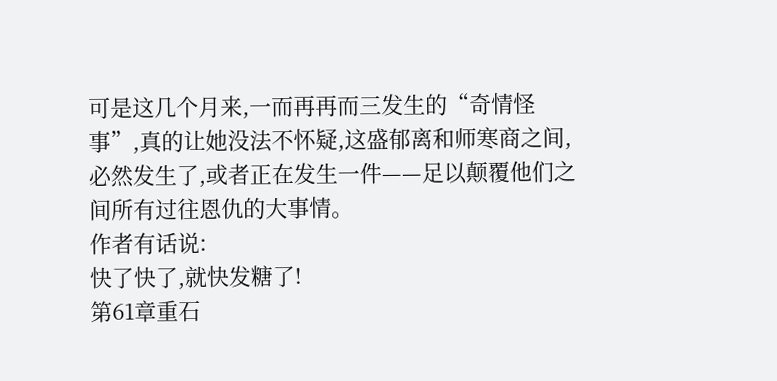可是这几个月来,一而再再而三发生的“奇情怪事”,真的让她没法不怀疑,这盛郁离和师寒商之间,必然发生了,或者正在发生一件——足以颠覆他们之间所有过往恩仇的大事情。
作者有话说:
快了快了,就快发糖了!
第61章重石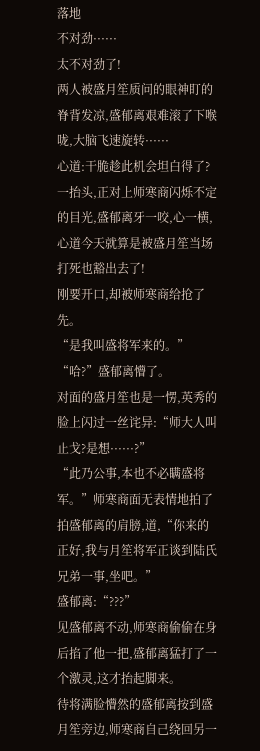落地
不对劲······
太不对劲了!
两人被盛月笙质问的眼神盯的脊背发凉,盛郁离艰难滚了下喉咙,大脑飞速旋转······
心道:干脆趁此机会坦白得了?
一抬头,正对上师寒商闪烁不定的目光,盛郁离牙一咬,心一横,心道今天就算是被盛月笙当场打死也豁出去了!
刚要开口,却被师寒商给抢了先。
“是我叫盛将军来的。”
“哈?”盛郁离懵了。
对面的盛月笙也是一愣,英秀的脸上闪过一丝诧异:“师大人叫止戈?是想······?”
“此乃公事,本也不必瞒盛将军。”师寒商面无表情地拍了拍盛郁离的肩膀,道,“你来的正好,我与月笙将军正谈到陆氏兄弟一事,坐吧。”
盛郁离:“???”
见盛郁离不动,师寒商偷偷在身后掐了他一把,盛郁离猛打了一个激灵,这才抬起脚来。
待将满脸懵然的盛郁离按到盛月笙旁边,师寒商自己绕回另一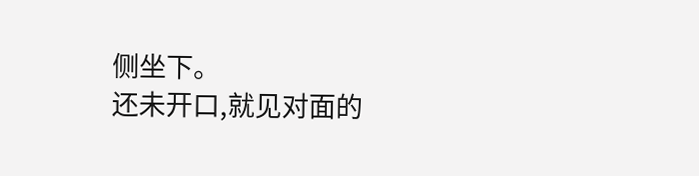侧坐下。
还未开口,就见对面的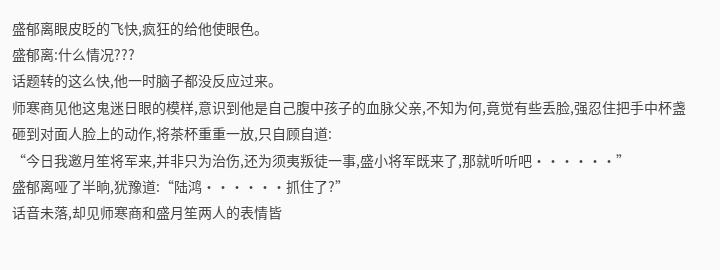盛郁离眼皮眨的飞快,疯狂的给他使眼色。
盛郁离:什么情况???
话题转的这么快,他一时脑子都没反应过来。
师寒商见他这鬼迷日眼的模样,意识到他是自己腹中孩子的血脉父亲,不知为何,竟觉有些丢脸,强忍住把手中杯盏砸到对面人脸上的动作,将茶杯重重一放,只自顾自道:
“今日我邀月笙将军来,并非只为治伤,还为须夷叛徒一事,盛小将军既来了,那就听听吧······”
盛郁离哑了半晌,犹豫道:“陆鸿······抓住了?”
话音未落,却见师寒商和盛月笙两人的表情皆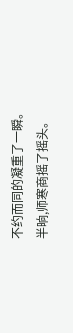不约而同的凝重了一瞬。
半晌,师寒商摇了摇头。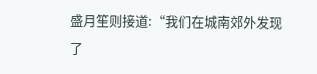盛月笙则接道:“我们在城南郊外发现了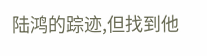陆鸿的踪迹,但找到他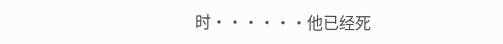时······他已经死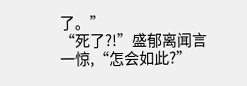了。”
“死了?!”盛郁离闻言一惊,“怎会如此?”